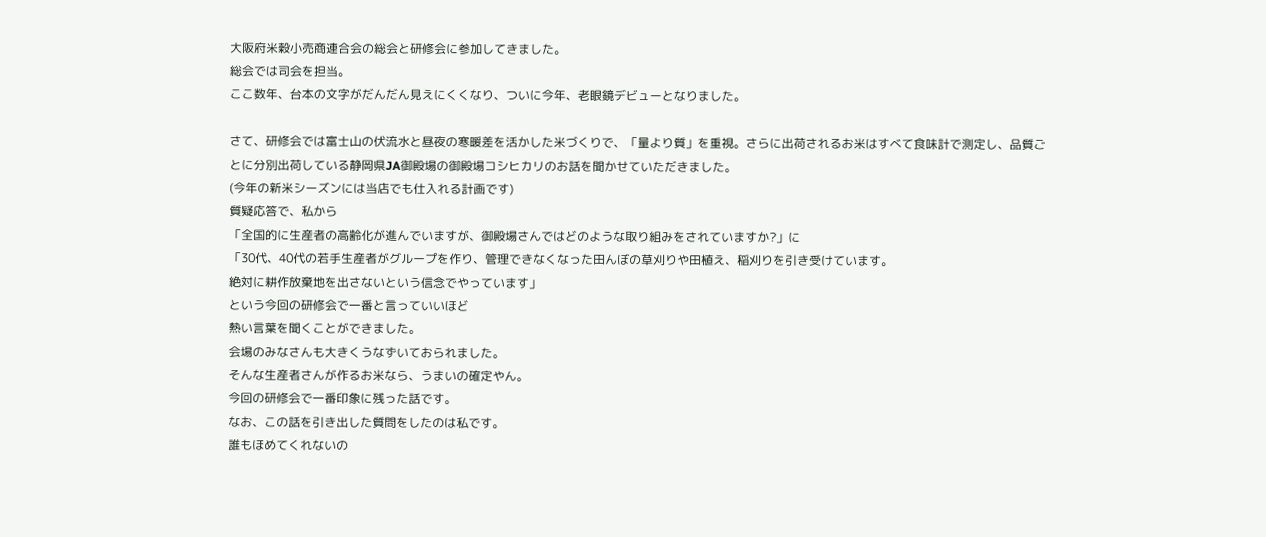大阪府米穀小売商連合会の総会と研修会に参加してきました。
総会では司会を担当。
ここ数年、台本の文字がだんだん見えにくくなり、ついに今年、老眼鏡デビューとなりました。

さて、研修会では富士山の伏流水と昼夜の寒暖差を活かした米づくりで、「量より質」を重視。さらに出荷されるお米はすべて食味計で測定し、品質ごとに分別出荷している静岡県JA御殿場の御殿場コシヒカリのお話を聞かせていただきました。
(今年の新米シーズンには当店でも仕入れる計画です)
質疑応答で、私から
「全国的に生産者の高齢化が進んでいますが、御殿場さんではどのような取り組みをされていますか?」に
「30代、40代の若手生産者がグループを作り、管理できなくなった田んぼの草刈りや田植え、稲刈りを引き受けています。
絶対に耕作放棄地を出さないという信念でやっています」
という今回の研修会で一番と言っていいほど
熱い言葉を聞くことができました。
会場のみなさんも大きくうなずいておられました。
そんな生産者さんが作るお米なら、うまいの確定やん。
今回の研修会で一番印象に残った話です。
なお、この話を引き出した質問をしたのは私です。
誰もほめてくれないの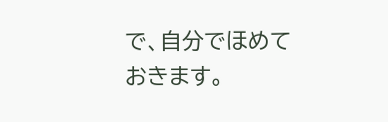で、自分でほめておきます。